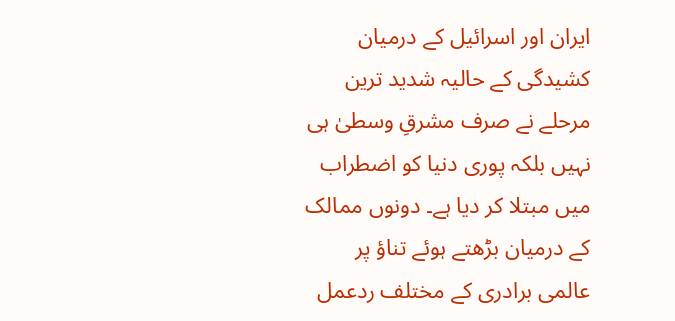ایران اور اسرائیل کے درمیان کشیدگی کے حالیہ شدید ترین مرحلے نے صرف مشرقِ وسطیٰ ہی نہیں بلکہ پوری دنیا کو اضطراب میں مبتلا کر دیا ہے۔ دونوں ممالک کے درمیان بڑھتے ہوئے تناؤ پر عالمی برادری کے مختلف ردعمل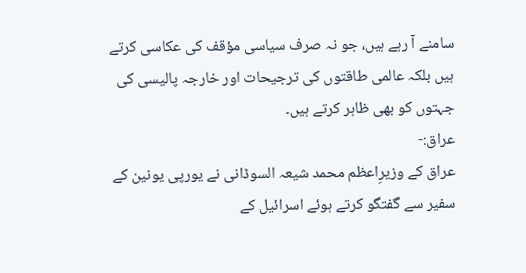سامنے آ رہے ہیں، جو نہ صرف سیاسی مؤقف کی عکاسی کرتے ہیں بلکہ عالمی طاقتوں کی ترجیحات اور خارجہ پالیسی کی جہتوں کو بھی ظاہر کرتے ہیں۔
عراق:-
عراق کے وزیرِاعظم محمد شیعہ السوڈانی نے یورپی یونین کے سفیر سے گفتگو کرتے ہوئے اسرائیل کے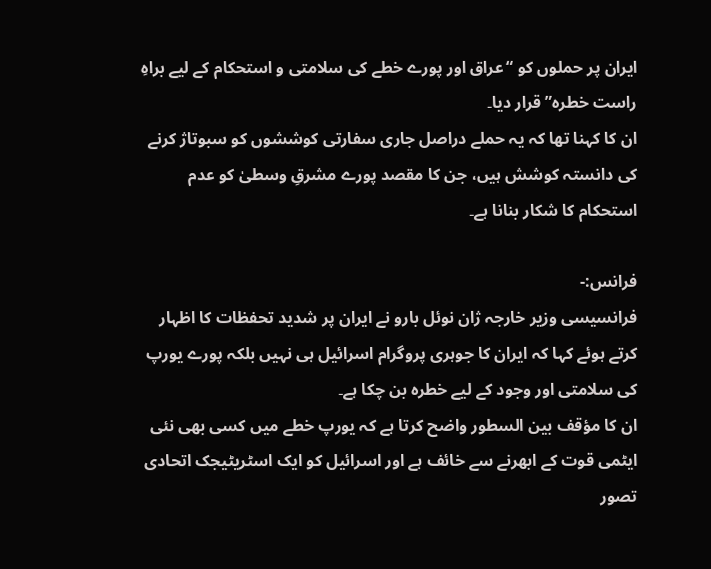ایران پر حملوں کو “عراق اور پورے خطے کی سلامتی و استحکام کے لیے براہِ راست خطرہ” قرار دیا۔
ان کا کہنا تھا کہ یہ حملے دراصل جاری سفارتی کوششوں کو سبوتاژ کرنے کی دانستہ کوشش ہیں، جن کا مقصد پورے مشرقِ وسطیٰ کو عدم استحکام کا شکار بنانا ہے۔

فرانس:-
فرانسیسی وزیر خارجہ ژان نوئل بارو نے ایران پر شدید تحفظات کا اظہار کرتے ہوئے کہا کہ ایران کا جوہری پروگرام اسرائیل ہی نہیں بلکہ پورے یورپ کی سلامتی اور وجود کے لیے خطرہ بن چکا ہے۔
ان کا مؤقف بین السطور واضح کرتا ہے کہ یورپ خطے میں کسی بھی نئی ایٹمی قوت کے ابھرنے سے خائف ہے اور اسرائیل کو ایک اسٹریٹیجک اتحادی تصور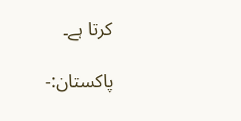کرتا ہے۔

پاکستان:-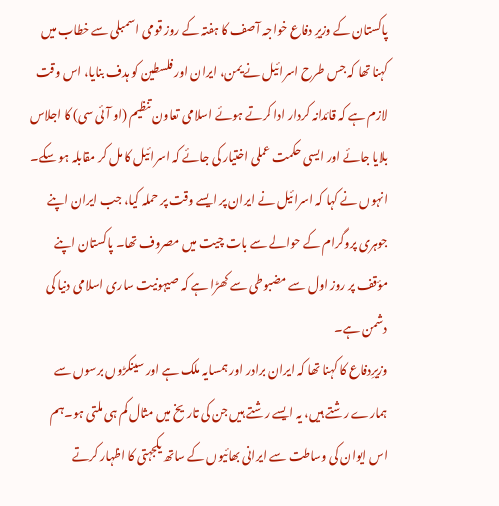پاکستان کے وزیرِ دفاع خواجہ آصف کا ہفتہ کے روز قومی اسمبلی سے خطاب میں کہنا تھا کہ جس طرح اسرائیل نے یمن، ایران اور فلسطین کو ہدف بنایا، اس وقت لازم ہے کہ قائدانہ کردار ادا کرتے ہوئے اسلامی تعاون تنظیم (او آئی سی) کا اجلاس بلایا جائے اور ایسی حکمت عملی اختیار کی جائے کہ اسرائیل کا مل کر مقابلہ ہو سکے۔
انہوں نے کہا کہ اسرائیل نے ایران پر ایسے وقت پر حملہ کیا، جب ایران اپنے جوہری پروگرام کے حوالے سے بات چیت میں مصروف تھا۔ پاکستان اپنے مؤقف پر روز اول سے مضبوطی سے کھڑا ہے کہ صیہونیت ساری اسلامی دنیا کی دشمن ہے۔
وزیرِدفاع کا کہنا تھا کہ ایران برادر اور ہمسایہ ملک ہے اور سینکڑوں برسوں سے ہمارے رشتے ہیں، یہ ایسے رشتے ہیں جن کی تاریخ میں مثال کم ہی ملتی ہو۔ہم اس ایوان کی وساطت سے ایرانی بھائیوں کے ساتھ یکجہتی کا اظہار کرتے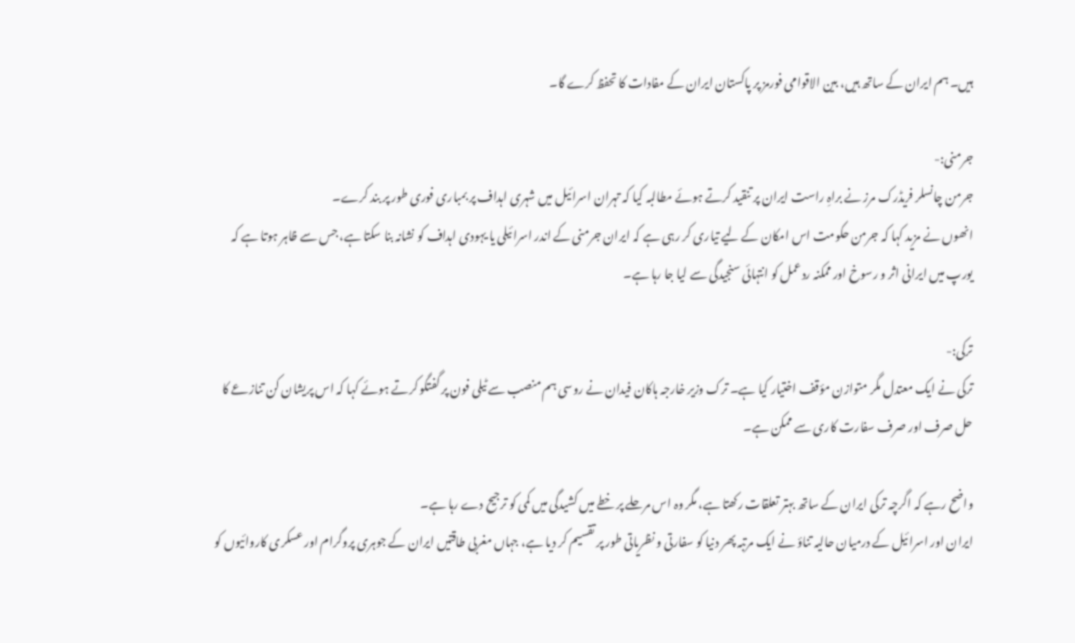ہیں۔ ہم ایران کے ساتھ ہیں، بین الاقوامی فورمز پر پاکستان ایران کے مفادات کا تحفظ کرے گا۔

جرمنی:-
جرمن چانسلر فریڈرک مرز نے براہِ راست ایران پر تنقید کرتے ہوئے مطالبہ کیا کہ تہران اسرائیل میں شہری اہداف پر بمباری فوری طور پر بند کرے۔
انھوں نے مزید کہا کہ جرمن حکومت اس امکان کے لیے تیاری کر رہی ہے کہ ایران جرمنی کے اندر اسرائیلی یا یہودی اہداف کو نشانہ بنا سکتا ہے، جس سے ظاہر ہوتا ہے کہ یورپ میں ایرانی اثر و رسوخ اور ممکنہ ردعمل کو انتہائی سنجیدگی سے لیا جا رہا ہے۔

ترکی:-
ترکی نے ایک معتدل مگر متوازن مؤقف اختیار کیا ہے۔ ترک وزیر خارجہ ہاکان فیدان نے روسی ہم منصب سے ٹیلی فون پر گفتگو کرتے ہوئے کہا کہ اس پریشان کن تنازعے کا حل صرف اور صرف سفارت کاری سے ممکن ہے۔

واضح رہے کہ اگرچہ ترکی ایران کے ساتھ بہتر تعلقات رکھتا ہے، مگر وہ اس مرحلے پر خطے میں کشیدگی میں کمی کو ترجیح دے رہا ہے۔
ایران اور اسرائیل کے درمیان حالیہ تناؤ نے ایک مرتبہ پھر دنیا کو سفارتی و نظریاتی طور پر تقسیم کر دیا ہے، جہاں مغربی طاقتیں ایران کے جوہری پروگرام اور عسکری کاروائیوں کو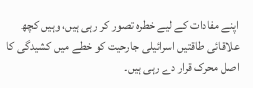اپنے مفادات کے لیے خطرہ تصور کر رہی ہیں، وہیں کچھ علاقائی طاقتیں اسرائیلی جارحیت کو خطے میں کشیدگی کا اصل محرک قرار دے رہی ہیں۔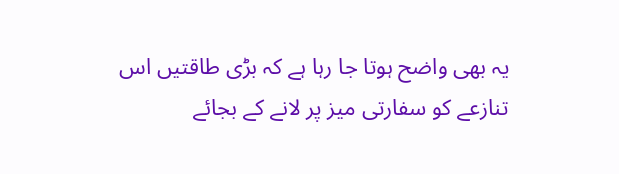یہ بھی واضح ہوتا جا رہا ہے کہ بڑی طاقتیں اس تنازعے کو سفارتی میز پر لانے کے بجائے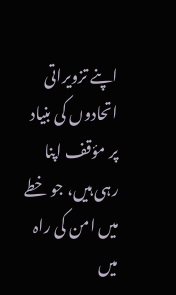اپنے تزویراتی اتحادوں کی بنیاد پر مؤقف اپنا رہی ہیں، جو خطے میں امن کی راہ میں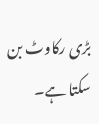بڑی رکاوٹ بن سکتا ہے۔